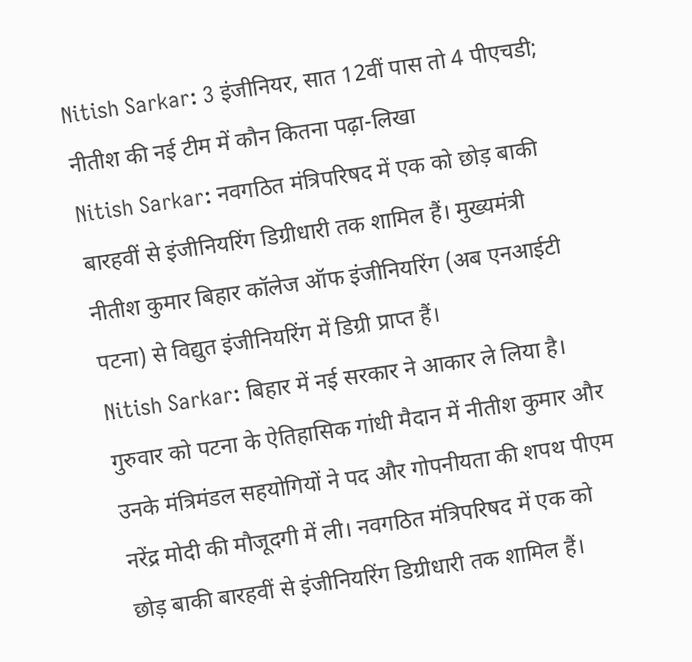Nitish Sarkar: 3 इंजीनियर, सात 12वीं पास तो 4 पीएचडी; नीतीश की नई टीम में कौन कितना पढ़ा-लिखा
Nitish Sarkar: नवगठित मंत्रिपरिषद में एक को छोड़ बाकी बारहवीं से इंजीनियरिंग डिग्रीधारी तक शामिल हैं। मुख्यमंत्री नीतीश कुमार बिहार कॉलेज ऑफ इंजीनियरिंग (अब एनआईटी पटना) से विद्युत इंजीनियरिंग में डिग्री प्राप्त हैं।
Nitish Sarkar: बिहार में नई सरकार ने आकार ले लिया है। गुरुवार को पटना के ऐतिहासिक गांधी मैदान में नीतीश कुमार और उनके मंत्रिमंडल सहयोगियों ने पद और गोपनीयता की शपथ पीएम नरेंद्र मोदी की मौजूदगी में ली। नवगठित मंत्रिपरिषद में एक को छोड़ बाकी बारहवीं से इंजीनियरिंग डिग्रीधारी तक शामिल हैं।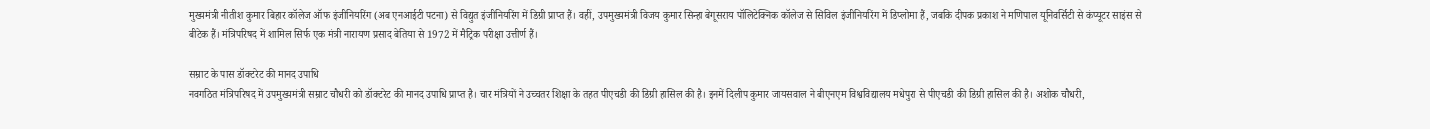मुख्यमंत्री नीतीश कुमार बिहार कॉलेज ऑफ इंजीनियरिंग (अब एनआईटी पटना) से विद्युत इंजीनियरिंग में डिग्री प्राप्त हैं। वहीं, उपमुख्यमंत्री विजय कुमार सिन्हा बेगूसराय पॉलिटेक्निक कॉलेज से सिविल इंजीनियरिंग में डिप्लोमा हैं, जबकि दीपक प्रकाश ने मणिपाल यूनिवर्सिटी से कंप्यूटर साइंस से बीटेक हैं। मंत्रिपरिषद में शामिल सिर्फ एक मंत्री नारायण प्रसाद बेतिया से 1972 में मैट्रिक परीक्षा उत्तीर्ण हैं।

सम्राट के पास डॉक्टरेट की मानद उपाधि
नवगठित मंत्रिपरिषद में उपमुख्यमंत्री सम्राट चौधरी को डॉक्टरेट की मानद उपाधि प्राप्त है। चार मंत्रियों ने उच्चतर शिक्षा के तहत पीएचडी की डिग्री हासिल की है। इनमें दिलीप कुमार जायसवाल ने बीएनएम विश्वविद्यालय मधेपुरा से पीएचडी की डिग्री हासिल की है। अशोक चौधरी,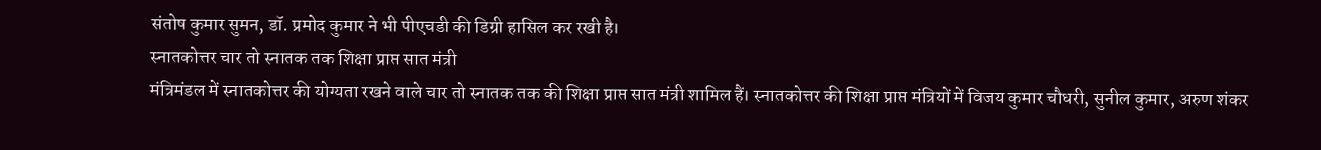संतोष कुमार सुमन, डॉ. प्रमोद कुमार ने भी पीएचडी की डिग्री हासिल कर रखी है।
स्नातकोत्तर चार तो स्नातक तक शिक्षा प्राप्त सात मंत्री
मंत्रिमंडल में स्नातकोत्तर की योग्यता रखने वाले चार तो स्नातक तक की शिक्षा प्राप्त सात मंत्री शामिल हैं। स्नातकोत्तर की शिक्षा प्राप्त मंत्रियों में विजय कुमार चौधरी, सुनील कुमार, अरुण शंकर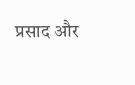प्रसाद और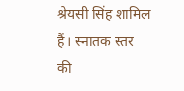श्रेयसी सिंह शामिल हैं। स्नातक स्तर की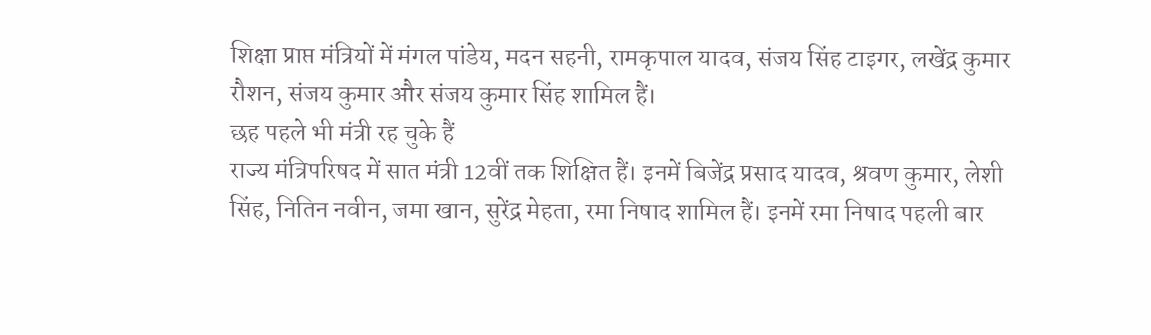शिक्षा प्राप्त मंत्रियों में मंगल पांडेय, मदन सहनी, रामकृपाल यादव, संजय सिंह टाइगर, लखेंद्र कुमार रौशन, संजय कुमार और संजय कुमार सिंह शामिल हैं।
छह पहले भी मंत्री रह चुके हैं
राज्य मंत्रिपरिषद में सात मंत्री 12वीं तक शिक्षित हैं। इनमें बिजेंद्र प्रसाद यादव, श्रवण कुमार, लेशी सिंह, नितिन नवीन, जमा खान, सुरेंद्र मेहता, रमा निषाद शामिल हैं। इनमें रमा निषाद पहली बार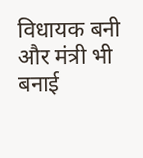विधायक बनी और मंत्री भी बनाई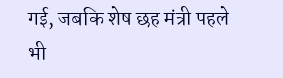गई, जबकि शेष छह मंत्री पहले भी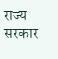राज्य सरकार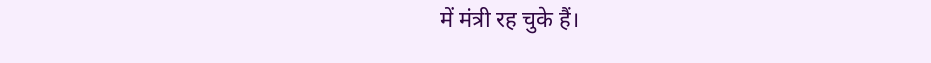में मंत्री रह चुके हैं।